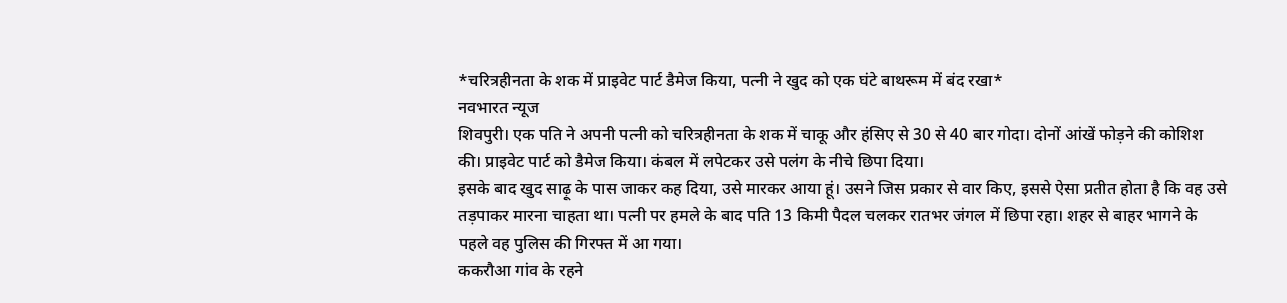*चरित्रहीनता के शक में प्राइवेट पार्ट डैमेज किया, पत्नी ने खुद को एक घंटे बाथरूम में बंद रखा*
नवभारत न्यूज
शिवपुरी। एक पति ने अपनी पत्नी को चरित्रहीनता के शक में चाकू और हंसिए से 30 से 40 बार गोदा। दोनों आंखें फोड़ने की कोशिश की। प्राइवेट पार्ट को डैमेज किया। कंबल में लपेटकर उसे पलंग के नीचे छिपा दिया।
इसके बाद खुद साढ़ू के पास जाकर कह दिया, उसे मारकर आया हूं। उसने जिस प्रकार से वार किए, इससे ऐसा प्रतीत होता है कि वह उसे तड़पाकर मारना चाहता था। पत्नी पर हमले के बाद पति 13 किमी पैदल चलकर रातभर जंगल में छिपा रहा। शहर से बाहर भागने के पहले वह पुलिस की गिरफ्त में आ गया।
ककरौआ गांव के रहने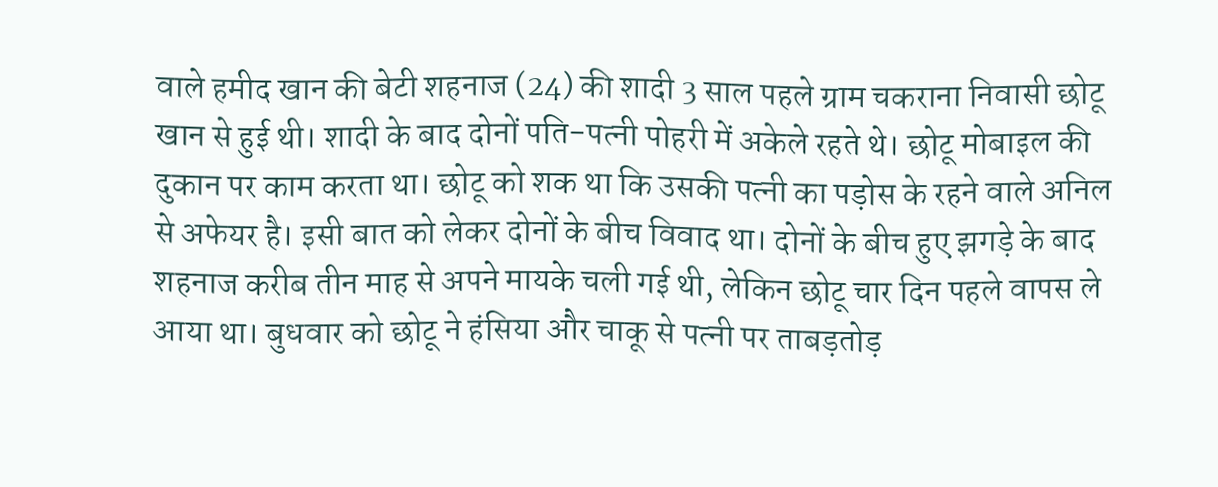वाले हमीद खान की बेटी शहनाज (24) की शादी 3 साल पहले ग्राम चकराना निवासी छोटू खान से हुई थी। शादी के बाद दोनों पति-पत्नी पोहरी में अकेले रहते थे। छोटू मोबाइल की दुकान पर काम करता था। छोटू को शक था कि उसकी पत्नी का पड़ोस के रहने वाले अनिल से अफेयर है। इसी बात को लेकर दोनों के बीच विवाद था। दोनों के बीच हुए झगड़े के बाद शहनाज करीब तीन माह से अपने मायके चली गई थी, लेकिन छोटू चार दिन पहले वापस ले आया था। बुधवार को छोटू ने हंसिया और चाकू से पत्नी पर ताबड़तोड़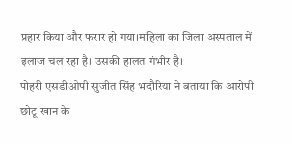प्रहार किया और फरार हो गया।महिला का जिला अस्पताल में इलाज चल रहा है। उसकी हालत गंभीर है।
पोहरी एसडीओपी सुजीत सिंह भदौरिया ने बताया कि आरोपी छोटू खान के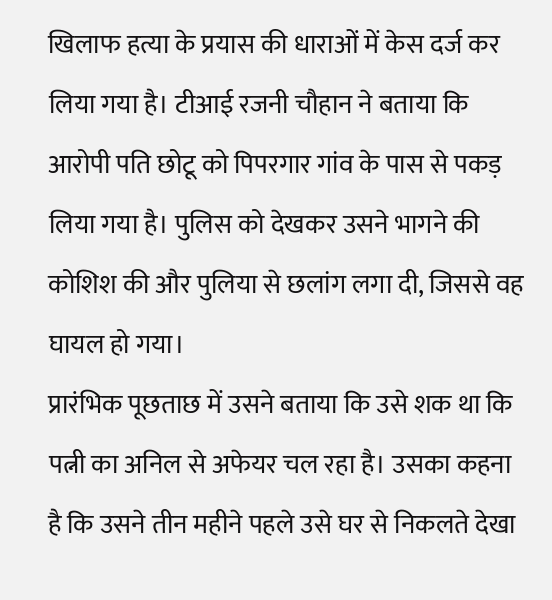खिलाफ हत्या के प्रयास की धाराओं में केस दर्ज कर लिया गया है। टीआई रजनी चौहान ने बताया कि आरोपी पति छोटू को पिपरगार गांव के पास से पकड़ लिया गया है। पुलिस को देखकर उसने भागने की कोशिश की और पुलिया से छलांग लगा दी, जिससे वह घायल हो गया।
प्रारंभिक पूछताछ में उसने बताया कि उसे शक था कि पत्नी का अनिल से अफेयर चल रहा है। उसका कहना है कि उसने तीन महीने पहले उसे घर से निकलते देखा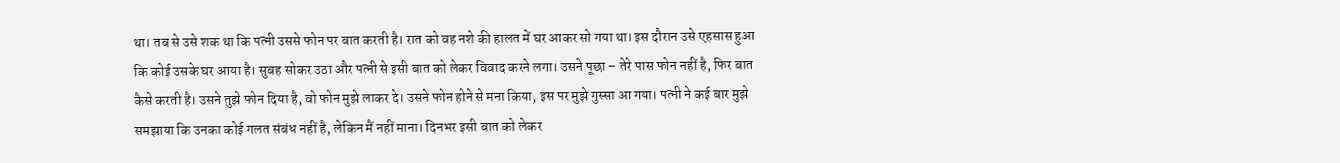था। तब से उसे शक था कि पत्नी उससे फोन पर बात करती है। रात को वह नशे की हालत में घर आकर सो गया था। इस दौरान उसे एहसास हुआ कि कोई उसके घर आया है। सुबह सोकर उठा और पत्नी से इसी बात को लेकर विवाद करने लगा। उसने पूछा – तेरे पास फोन नहीं है, फिर बात कैसे करती है। उसने तुझे फोन दिया है, वो फोन मुझे लाकर दे। उसने फोन होने से मना किया, इस पर मुझे गुस्सा आ गया। पत्नी ने कई बार मुझे समझाया कि उनका कोई गलत संबंध नहीं है, लेकिन मैं नहीं माना। दिनभर इसी बात को लेकर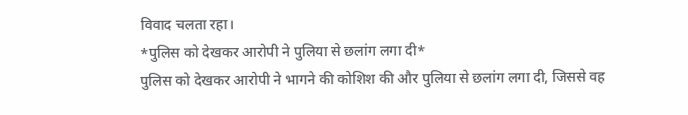विवाद चलता रहा।
*पुलिस को देखकर आरोपी ने पुलिया से छलांग लगा दी*
पुलिस को देखकर आरोपी ने भागने की कोशिश की और पुलिया से छलांग लगा दी, जिससे वह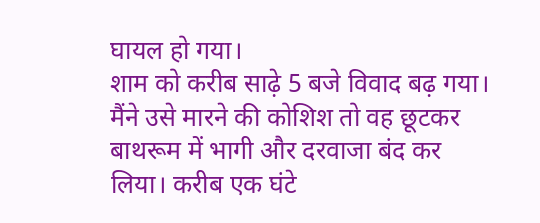घायल हो गया।
शाम को करीब साढ़े 5 बजे विवाद बढ़ गया। मैंने उसे मारने की कोशिश तो वह छूटकर बाथरूम में भागी और दरवाजा बंद कर लिया। करीब एक घंटे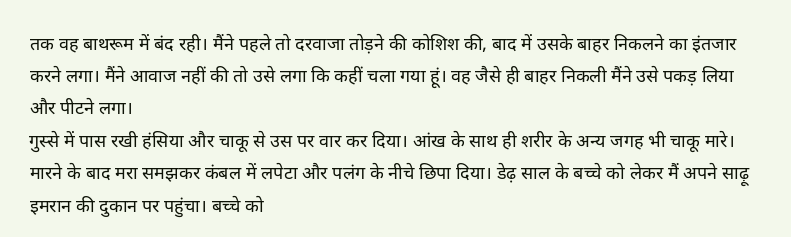तक वह बाथरूम में बंद रही। मैंने पहले तो दरवाजा तोड़ने की कोशिश की, बाद में उसके बाहर निकलने का इंतजार करने लगा। मैंने आवाज नहीं की तो उसे लगा कि कहीं चला गया हूं। वह जैसे ही बाहर निकली मैंने उसे पकड़ लिया और पीटने लगा।
गुस्से में पास रखी हंसिया और चाकू से उस पर वार कर दिया। आंख के साथ ही शरीर के अन्य जगह भी चाकू मारे। मारने के बाद मरा समझकर कंबल में लपेटा और पलंग के नीचे छिपा दिया। डेढ़ साल के बच्चे को लेकर मैं अपने साढ़ू इमरान की दुकान पर पहुंचा। बच्चे को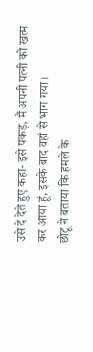उसे दे देते हुए कहा- इसे पकड़, मैं अपनी पत्नी को खत्म कर आया हूं, इसके बाद वहां से भाग गया।
छोटू ने बताया कि हमले के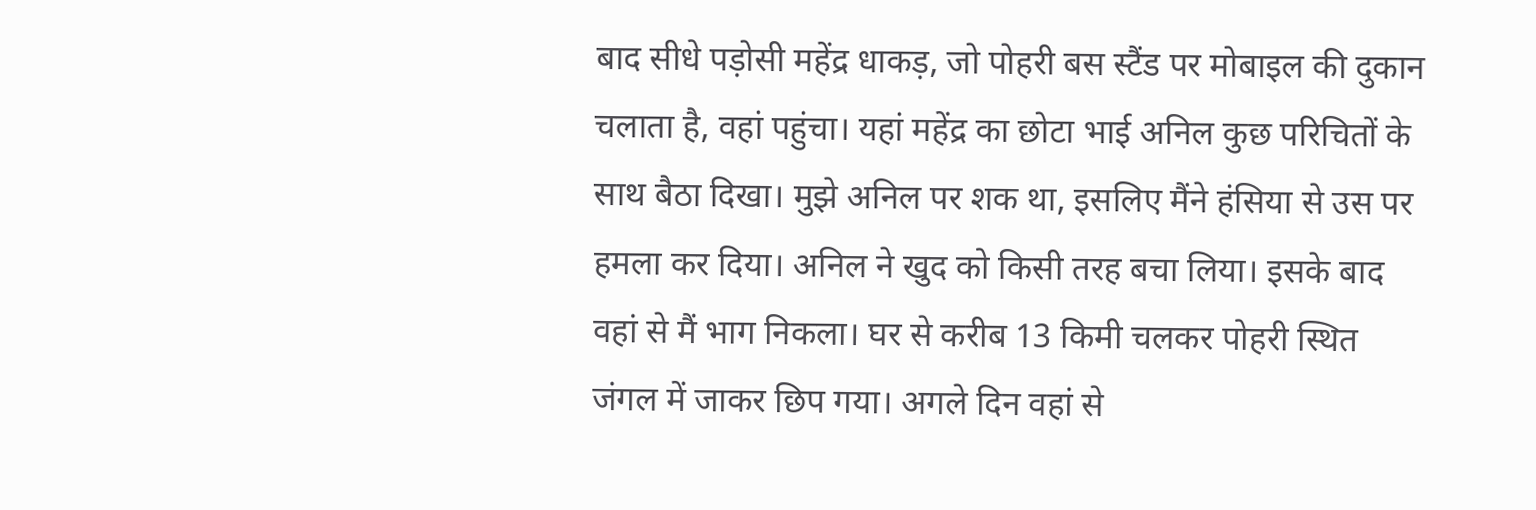बाद सीधे पड़ोसी महेंद्र धाकड़, जो पोहरी बस स्टैंड पर मोबाइल की दुकान चलाता है, वहां पहुंचा। यहां महेंद्र का छोटा भाई अनिल कुछ परिचितों के साथ बैठा दिखा। मुझे अनिल पर शक था, इसलिए मैंने हंसिया से उस पर हमला कर दिया। अनिल ने खुद को किसी तरह बचा लिया। इसके बाद वहां से मैं भाग निकला। घर से करीब 13 किमी चलकर पोहरी स्थित जंगल में जाकर छिप गया। अगले दिन वहां से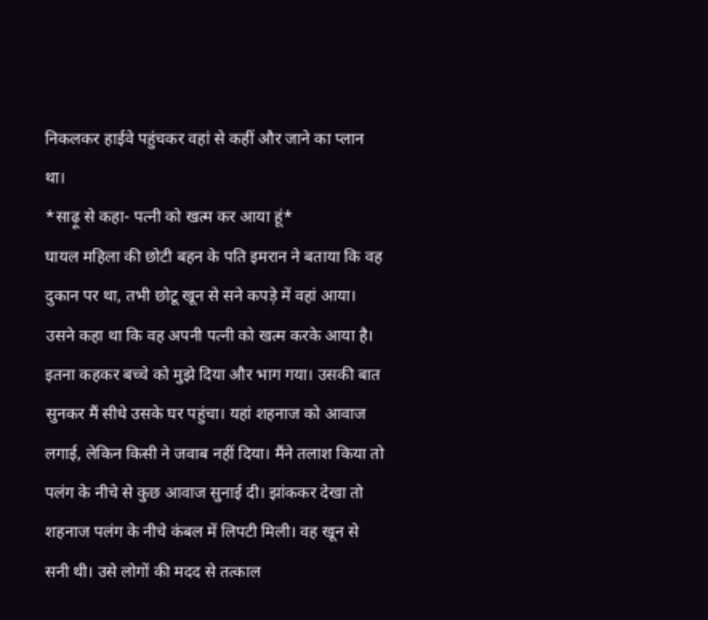निकलकर हाईवे पहुंचकर वहां से कहीं और जाने का प्लान था।
*साढ़ू से कहा- पत्नी को खत्म कर आया हूं*
घायल महिला की छोटी बहन के पति इमरान ने बताया कि वह दुकान पर था, तभी छोटू खून से सने कपड़े में वहां आया। उसने कहा था कि वह अपनी पत्नी को खत्म करके आया है। इतना कहकर बच्चे को मुझे दिया और भाग गया। उसकी बात सुनकर मैं सीधे उसके घर पहुंचा। यहां शहनाज को आवाज लगाई, लेकिन किसी ने जवाब नहीं दिया। मैंने तलाश किया तो पलंग के नीचे से कुछ आवाज सुनाई दी। झांककर देखा तो शहनाज पलंग के नीचे कंबल में लिपटी मिली। वह खून से सनी थी। उसे लोगों की मदद से तत्काल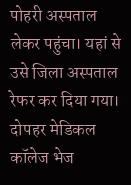पोहरी अस्पताल लेकर पहुंचा। यहां से उसे जिला अस्पताल रेफर कर दिया गया। दोपहर मेडिकल कॉलेज भेज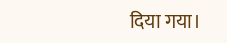दिया गया।